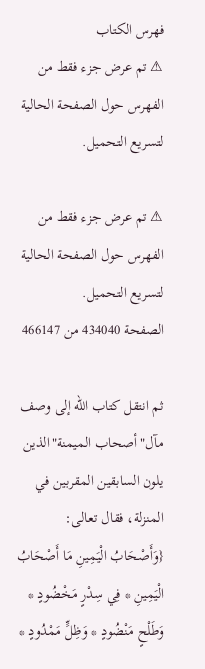فهرس الكتاب
⚠ تم عرض جزء فقط من الفهرس حول الصفحة الحالية لتسريع التحميل.

⚠ تم عرض جزء فقط من الفهرس حول الصفحة الحالية لتسريع التحميل.
الصفحة 434040 من 466147

ثم انتقل كتاب الله إلى وصف مآل"أصحاب الميمنة"الذين يلون السابقين المقربين في المنزلة، فقال تعالى: {وَأَصْحَابُ الْيَمِينِ مَا أَصْحَابُ الْيَمِينِ * فِي سِدْرٍ مَخْضُودٍ * وَطَلْحٍ مَنْضُودٍ * وَظِلٍّ مَمْدُودٍ *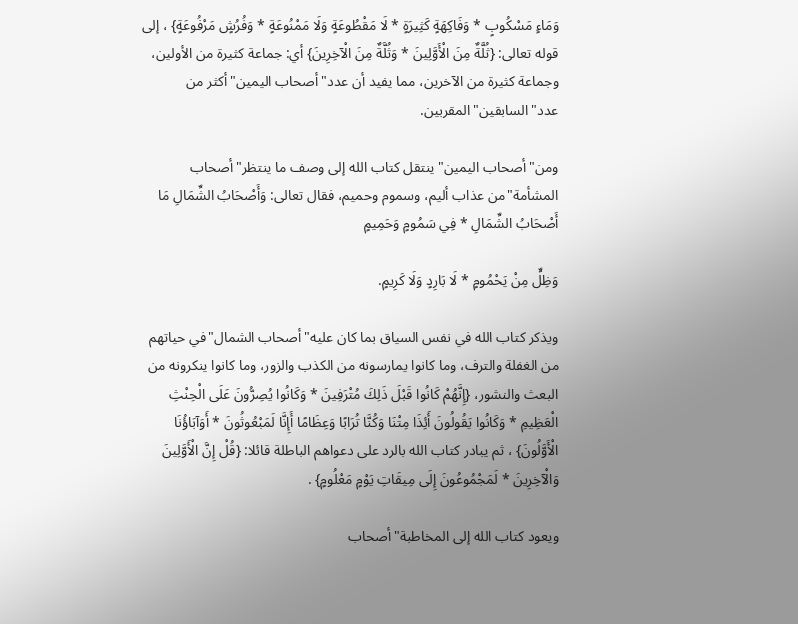وَمَاءٍ مَسْكُوبٍ * وَفَاكِهَةٍ كَثِيرَةٍ * لَا مَقْطُوعَةٍ وَلَا مَمْنُوعَةٍ * وَفُرُشٍ مَرْفُوعَةٍ} ، إلى قوله تعالى: {ثُلَّةٌ مِنَ الْأَوَّلِينَ * وَثُلَّةٌ مِنَ الْآخِرِينَ} أي: جماعة كثيرة من الأولين، وجماعة كثيرة من الآخرين، مما يفيد أن عدد"أصحاب اليمين"أكثر من عدد"السابقين"المقربين.

ومن"أصحاب اليمين"ينتقل كتاب الله إلى وصف ما ينتظر"أصحاب المشأمة"من عذاب أليم، وسموم وحميم، فقال تعالى: وَأَصْحَابُ الشِّمَالِ مَا أَصْحَابُ الشِّمَالِ * فِي سَمُومٍ وَحَمِيمٍ

وَظِلٍّ مِنْ يَحْمُومٍ * لَا بَارِدٍ وَلَا كَرِيمٍ.

ويذكر كتاب الله في نفس السياق بما كان عليه"أصحاب الشمال"في حياتهم من الغفلة والترف، وما كانوا يمارسونه من الكذب والزور، وما كانوا ينكرونه من البعث والنشور، {إِنَّهُمْ كَانُوا قَبْلَ ذَلِكَ مُتْرَفِينَ * وَكَانُوا يُصِرُّونَ عَلَى الْحِنْثِ الْعَظِيمِ * وَكَانُوا يَقُولُونَ أَئِذَا مِتْنَا وَكُنَّا تُرَابًا وَعِظَامًا أَإِنَّا لَمَبْعُوثُونَ * أَوَآبَاؤُنَا الْأَوَّلُونَ} ، ثم يبادر كتاب الله بالرد على دعواهم الباطلة قائلا: {قُلْ إِنَّ الْأَوَّلِينَ وَالْآخِرِينَ * لَمَجْمُوعُونَ إِلَى مِيقَاتِ يَوْمٍ مَعْلُومٍ} .

ويعود كتاب الله إلى المخاطبة"أصحاب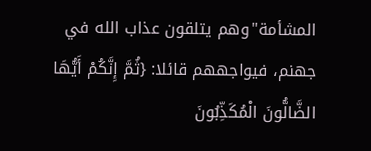المشأمة"وهم يتلقون عذاب الله في جهنم، فيواجههم قائلا: {ثُمَّ إِنَّكُمْ أَيُّهَا الضَّالُّونَ الْمُكَذِّبُونَ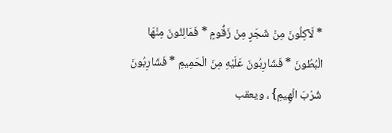* لَآكِلُونَ مِنْ شَجَرٍ مِنْ زَقُّومٍ * فَمَالِئُونَ مِنْهَا الْبُطُونَ * فَشَارِبُونَ عَلَيْهِ مِنَ الْحَمِيمِ * فَشَارِبُونَ شُرْبَ الْهِيمِ} ، ويعقب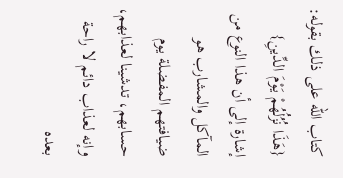كتاب الله على ذلك بقوله: {هَذَا نُزُلُهُمْ يَوْمَ الدِّينِ} إشارة إلى أن هذا النوع من المآكل والمشارب هو ضيافتهم المفضلة يوم حسابهم، تدشينا لعذابهم، وإنه لعذاب دائم لا راحة بعده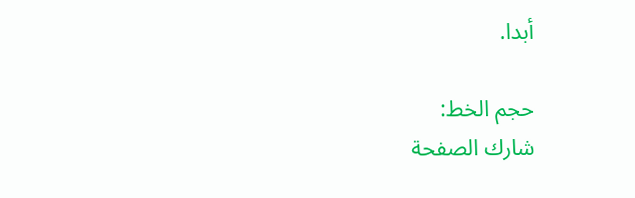أبدا.

حجم الخط:
شارك الصفحة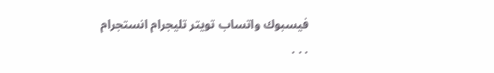فيسبوك واتساب تويتر تليجرام انستجرام
. . .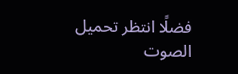فضلًا انتظر تحميل الصوت